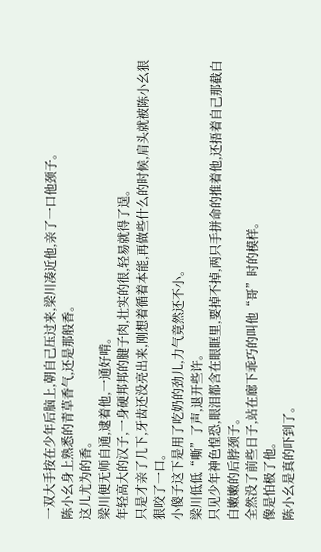一双大手按在少年后脑上,朝自己压过来,梁川凑近他,亲了一口他颈子。
陈小幺身上熟悉的青草香气,还是那般香。
这儿尤为的香。
梁川便无师自通,逮着他,一通好啃。
年轻高大的汉子,一身硬邦邦的腱子肉,壮实的很,轻易就得了逞。
只是才亲了几下,牙齿还没亮出来,刚想着循着本能,再做些什么的时候,肩头就被陈小幺狠狠咬了一口。
小傻子这下是用了吃奶的劲儿,力气竟然还不小。
梁川低低“嘶”了声,退开些许。
只见少年神色惶恐,眼泪都含在眼眶里,要掉不掉,两只手拼命的推着他,还捂着自己那截白白嫩嫩的后脖颈子。
全然没了前些日子,站在廊下乖巧的叫他“哥”时的模样。
像是怕极了他。
陈小幺是真的吓到了。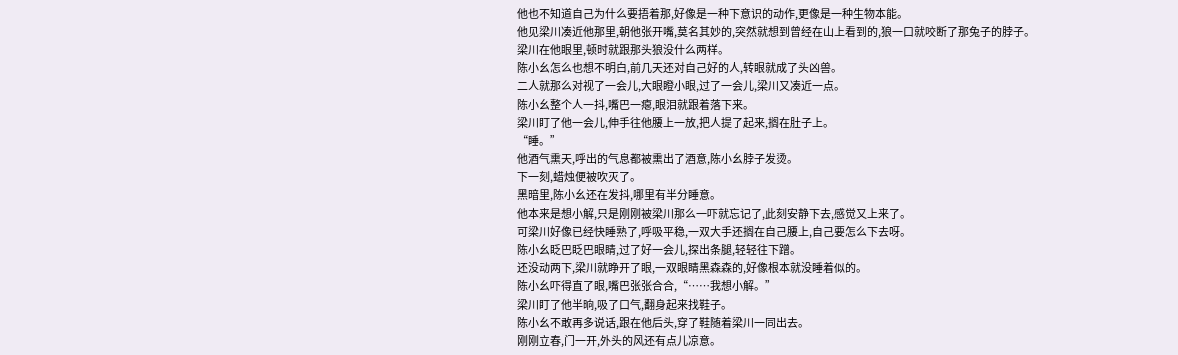他也不知道自己为什么要捂着那,好像是一种下意识的动作,更像是一种生物本能。
他见梁川凑近他那里,朝他张开嘴,莫名其妙的,突然就想到曾经在山上看到的,狼一口就咬断了那兔子的脖子。
梁川在他眼里,顿时就跟那头狼没什么两样。
陈小幺怎么也想不明白,前几天还对自己好的人,转眼就成了头凶兽。
二人就那么对视了一会儿,大眼瞪小眼,过了一会儿,梁川又凑近一点。
陈小幺整个人一抖,嘴巴一瘪,眼泪就跟着落下来。
梁川盯了他一会儿,伸手往他腰上一放,把人提了起来,搁在肚子上。
“睡。”
他酒气熏天,呼出的气息都被熏出了酒意,陈小幺脖子发烫。
下一刻,蜡烛便被吹灭了。
黑暗里,陈小幺还在发抖,哪里有半分睡意。
他本来是想小解,只是刚刚被梁川那么一吓就忘记了,此刻安静下去,感觉又上来了。
可梁川好像已经快睡熟了,呼吸平稳,一双大手还搁在自己腰上,自己要怎么下去呀。
陈小幺眨巴眨巴眼睛,过了好一会儿,探出条腿,轻轻往下蹭。
还没动两下,梁川就睁开了眼,一双眼睛黑森森的,好像根本就没睡着似的。
陈小幺吓得直了眼,嘴巴张张合合,“……我想小解。”
梁川盯了他半晌,吸了口气,翻身起来找鞋子。
陈小幺不敢再多说话,跟在他后头,穿了鞋随着梁川一同出去。
刚刚立春,门一开,外头的风还有点儿凉意。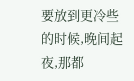要放到更冷些的时候,晚间起夜,那都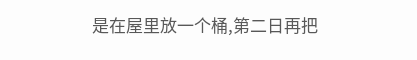是在屋里放一个桶,第二日再把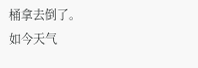桶拿去倒了。
如今天气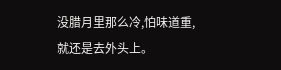没腊月里那么冷,怕味道重,就还是去外头上。